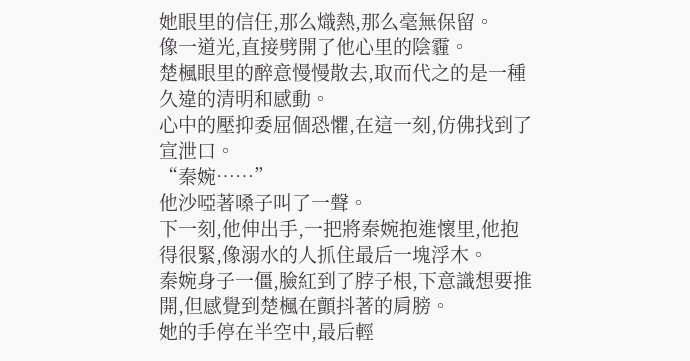她眼里的信任,那么熾熱,那么毫無保留。
像一道光,直接劈開了他心里的陰霾。
楚楓眼里的醉意慢慢散去,取而代之的是一種久違的清明和感動。
心中的壓抑委屈個恐懼,在這一刻,仿佛找到了宣泄口。
“秦婉……”
他沙啞著嗓子叫了一聲。
下一刻,他伸出手,一把將秦婉抱進懷里,他抱得很緊,像溺水的人抓住最后一塊浮木。
秦婉身子一僵,臉紅到了脖子根,下意識想要推開,但感覺到楚楓在顫抖著的肩膀。
她的手停在半空中,最后輕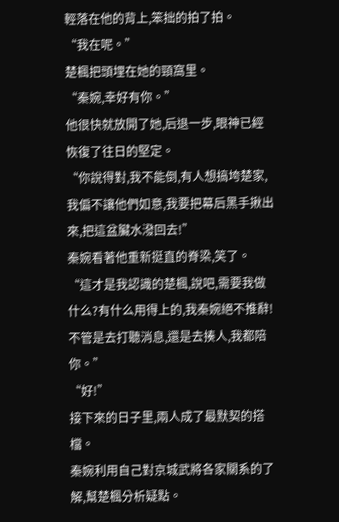輕落在他的背上,笨拙的拍了拍。
“我在呢。”
楚楓把頭埋在她的頸窩里。
“秦婉,幸好有你。”
他很快就放開了她,后退一步,眼神已經恢復了往日的堅定。
“你說得對,我不能倒,有人想搞垮楚家,我偏不讓他們如意,我要把幕后黑手揪出來,把這盆臟水潑回去!”
秦婉看著他重新挺直的脊梁,笑了。
“這才是我認識的楚楓,說吧,需要我做什么?有什么用得上的,我秦婉絕不推辭!不管是去打聽消息,還是去揍人,我都陪你。”
“好!”
接下來的日子里,兩人成了最默契的搭檔。
秦婉利用自己對京城武將各家關系的了解,幫楚楓分析疑點。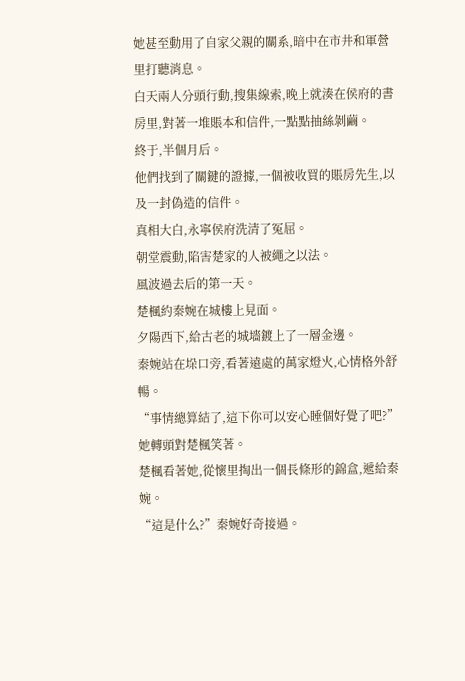她甚至動用了自家父親的關系,暗中在市井和軍營里打聽消息。
白天兩人分頭行動,搜集線索,晚上就湊在侯府的書房里,對著一堆賬本和信件,一點點抽絲剝繭。
終于,半個月后。
他們找到了關鍵的證據,一個被收買的賬房先生,以及一封偽造的信件。
真相大白,永寧侯府洗清了冤屈。
朝堂震動,陷害楚家的人被繩之以法。
風波過去后的第一天。
楚楓約秦婉在城樓上見面。
夕陽西下,給古老的城墻鍍上了一層金邊。
秦婉站在垛口旁,看著遠處的萬家燈火,心情格外舒暢。
“事情總算結了,這下你可以安心睡個好覺了吧?”她轉頭對楚楓笑著。
楚楓看著她,從懷里掏出一個長條形的錦盒,遞給秦婉。
“這是什么?”秦婉好奇接過。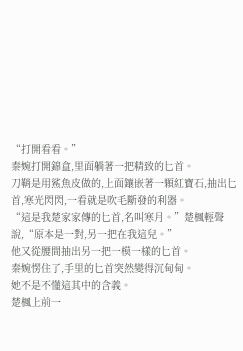“打開看看。”
秦婉打開錦盒,里面躺著一把精致的匕首。
刀鞘是用鯊魚皮做的,上面鑲嵌著一顆紅寶石,抽出匕首,寒光閃閃,一看就是吹毛斷發的利器。
“這是我楚家家傳的匕首,名叫寒月。”楚楓輕聲說,“原本是一對,另一把在我這兒。”
他又從腰間抽出另一把一模一樣的匕首。
秦婉愣住了,手里的匕首突然變得沉甸甸。
她不是不懂這其中的含義。
楚楓上前一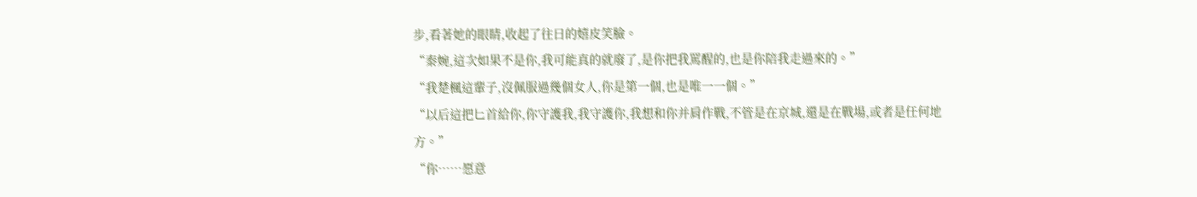步,看著她的眼睛,收起了往日的嬉皮笑臉。
“秦婉,這次如果不是你,我可能真的就廢了,是你把我罵醒的,也是你陪我走過來的。”
“我楚楓這輩子,沒佩服過幾個女人,你是第一個,也是唯一一個。”
“以后這把匕首給你,你守護我,我守護你,我想和你并肩作戰,不管是在京城,還是在戰場,或者是任何地方。”
“你……愿意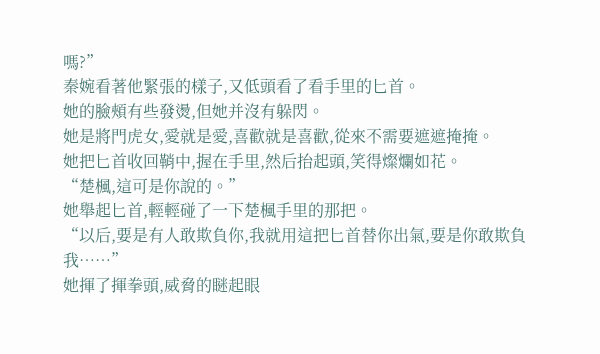嗎?”
秦婉看著他緊張的樣子,又低頭看了看手里的匕首。
她的臉頰有些發燙,但她并沒有躲閃。
她是將門虎女,愛就是愛,喜歡就是喜歡,從來不需要遮遮掩掩。
她把匕首收回鞘中,握在手里,然后抬起頭,笑得燦爛如花。
“楚楓,這可是你說的。”
她舉起匕首,輕輕碰了一下楚楓手里的那把。
“以后,要是有人敢欺負你,我就用這把匕首替你出氣,要是你敢欺負我……”
她揮了揮拳頭,威脅的瞇起眼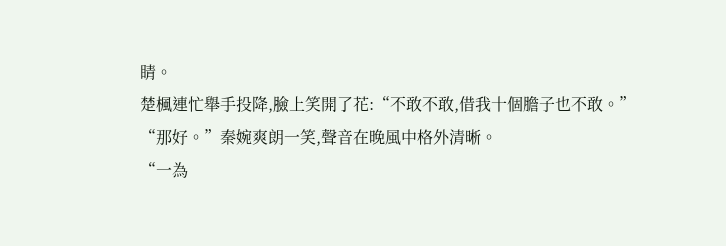睛。
楚楓連忙舉手投降,臉上笑開了花:“不敢不敢,借我十個膽子也不敢。”
“那好。”秦婉爽朗一笑,聲音在晚風中格外清晰。
“一為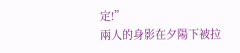定!”
兩人的身影在夕陽下被拉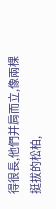得很長,他們并肩而立,像兩棵挺拔的松柏,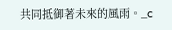共同抵御著未來的風雨。_c